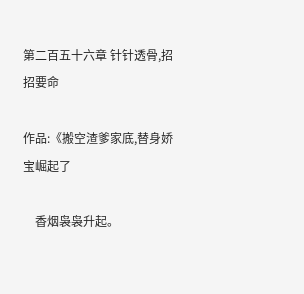第二百五十六章 针针透骨,招招要命

作品:《搬空渣爹家底,替身娇宝崛起了

    香烟袅袅升起。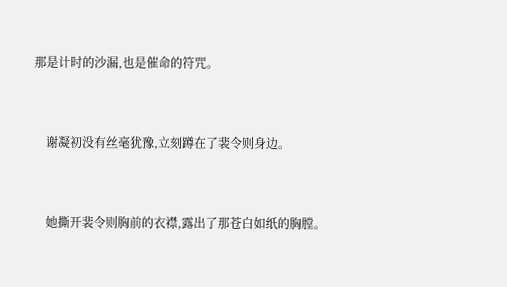那是计时的沙漏,也是催命的符咒。


    谢凝初没有丝毫犹豫,立刻蹲在了裴令则身边。


    她撕开裴令则胸前的衣襟,露出了那苍白如纸的胸膛。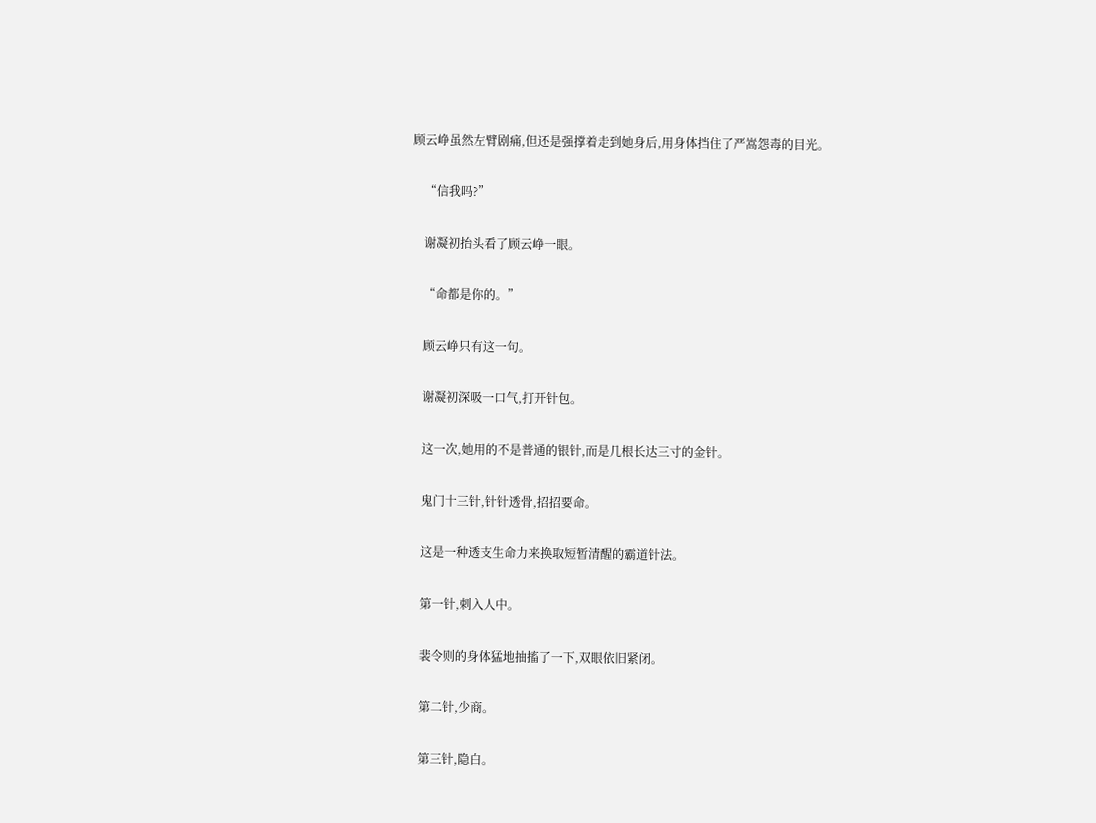顾云峥虽然左臂剧痛,但还是强撑着走到她身后,用身体挡住了严嵩怨毒的目光。


    “信我吗?”


    谢凝初抬头看了顾云峥一眼。


    “命都是你的。”


    顾云峥只有这一句。


    谢凝初深吸一口气,打开针包。


    这一次,她用的不是普通的银针,而是几根长达三寸的金针。


    鬼门十三针,针针透骨,招招要命。


    这是一种透支生命力来换取短暂清醒的霸道针法。


    第一针,刺入人中。


    裴令则的身体猛地抽搐了一下,双眼依旧紧闭。


    第二针,少商。


    第三针,隐白。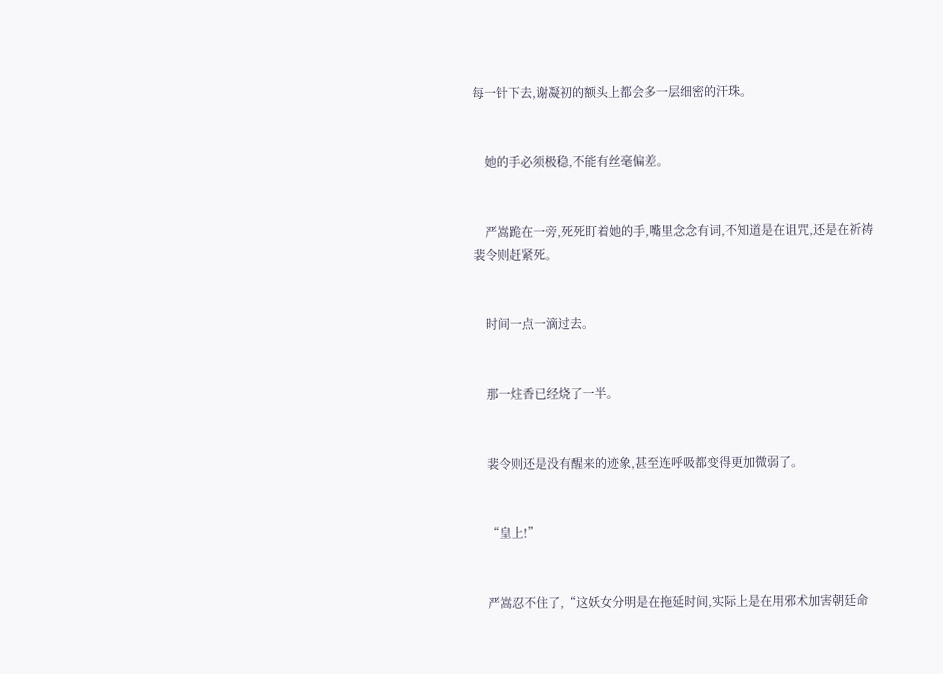每一针下去,谢凝初的额头上都会多一层细密的汗珠。


    她的手必须极稳,不能有丝毫偏差。


    严嵩跪在一旁,死死盯着她的手,嘴里念念有词,不知道是在诅咒,还是在祈祷裴令则赶紧死。


    时间一点一滴过去。


    那一炷香已经烧了一半。


    裴令则还是没有醒来的迹象,甚至连呼吸都变得更加微弱了。


    “皇上!”


    严嵩忍不住了,“这妖女分明是在拖延时间,实际上是在用邪术加害朝廷命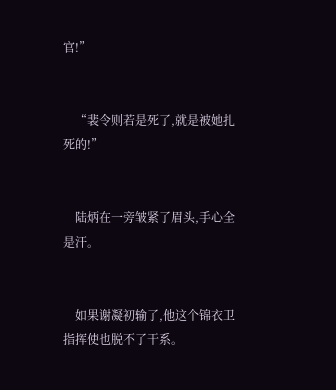官!”


    “裴令则若是死了,就是被她扎死的!”


    陆炳在一旁皱紧了眉头,手心全是汗。


    如果谢凝初输了,他这个锦衣卫指挥使也脱不了干系。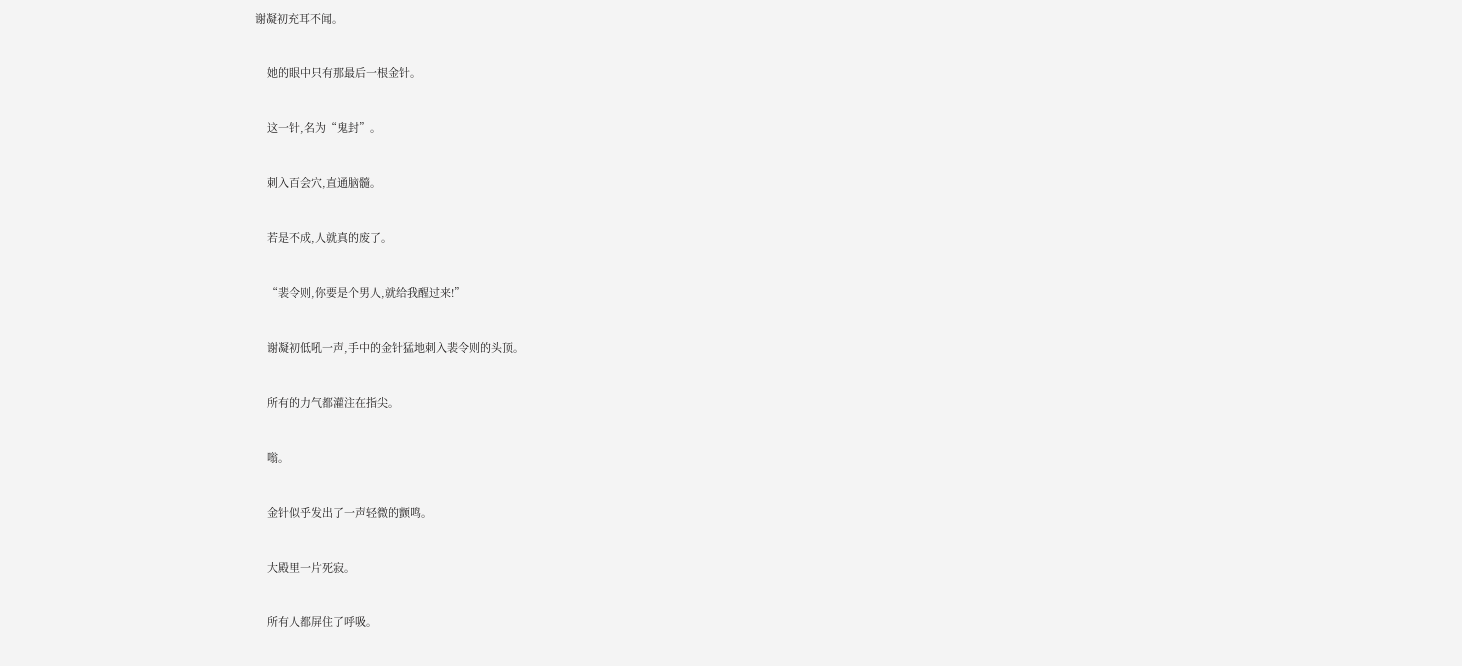谢凝初充耳不闻。


    她的眼中只有那最后一根金针。


    这一针,名为“鬼封”。


    刺入百会穴,直通脑髓。


    若是不成,人就真的废了。


    “裴令则,你要是个男人,就给我醒过来!”


    谢凝初低吼一声,手中的金针猛地刺入裴令则的头顶。


    所有的力气都灌注在指尖。


    嗡。


    金针似乎发出了一声轻微的颤鸣。


    大殿里一片死寂。


    所有人都屏住了呼吸。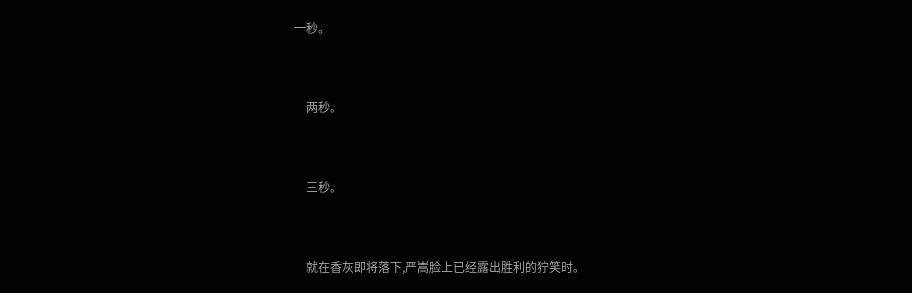一秒。


    两秒。


    三秒。


    就在香灰即将落下,严嵩脸上已经露出胜利的狞笑时。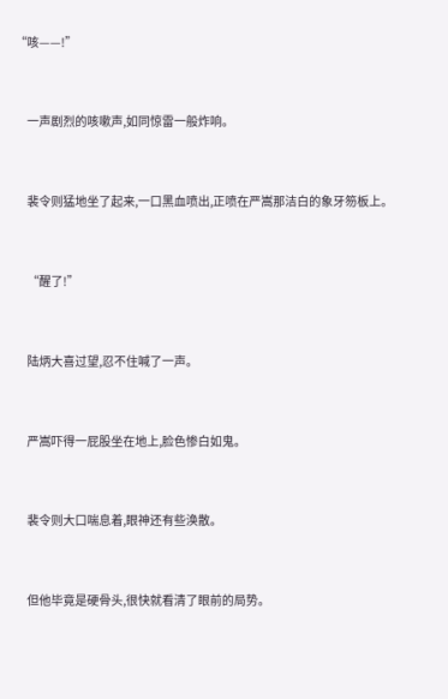“咳——!”


    一声剧烈的咳嗽声,如同惊雷一般炸响。


    裴令则猛地坐了起来,一口黑血喷出,正喷在严嵩那洁白的象牙笏板上。


    “醒了!”


    陆炳大喜过望,忍不住喊了一声。


    严嵩吓得一屁股坐在地上,脸色惨白如鬼。


    裴令则大口喘息着,眼神还有些涣散。


    但他毕竟是硬骨头,很快就看清了眼前的局势。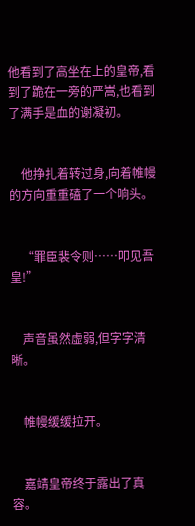他看到了高坐在上的皇帝,看到了跪在一旁的严嵩,也看到了满手是血的谢凝初。


    他挣扎着转过身,向着帷幔的方向重重磕了一个响头。


    “罪臣裴令则……叩见吾皇!”


    声音虽然虚弱,但字字清晰。


    帷幔缓缓拉开。


    嘉靖皇帝终于露出了真容。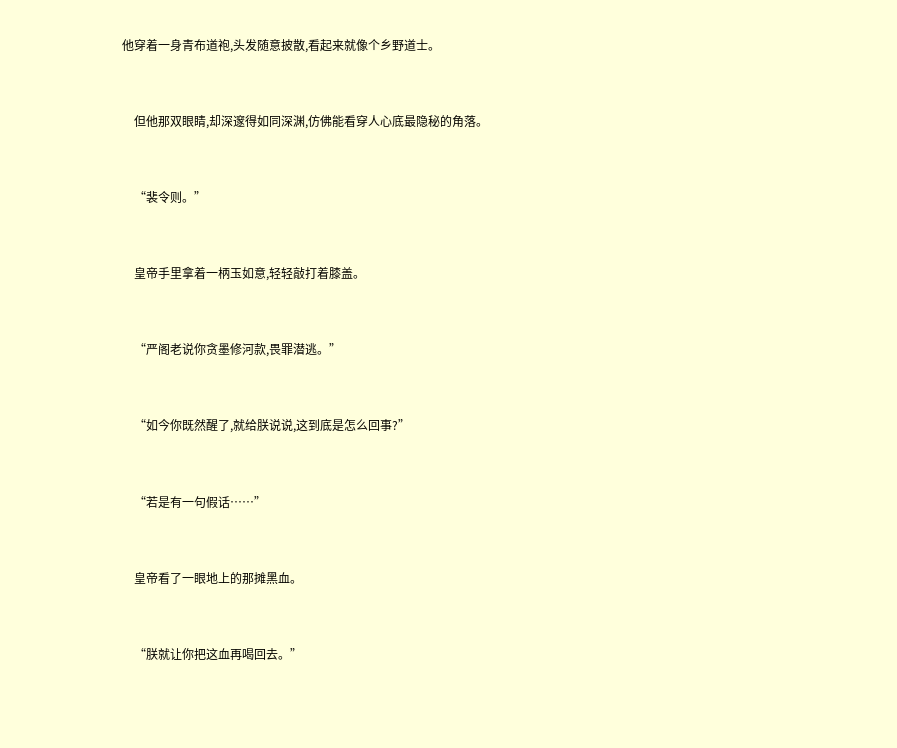他穿着一身青布道袍,头发随意披散,看起来就像个乡野道士。


    但他那双眼睛,却深邃得如同深渊,仿佛能看穿人心底最隐秘的角落。


    “裴令则。”


    皇帝手里拿着一柄玉如意,轻轻敲打着膝盖。


    “严阁老说你贪墨修河款,畏罪潜逃。”


    “如今你既然醒了,就给朕说说,这到底是怎么回事?”


    “若是有一句假话……”


    皇帝看了一眼地上的那摊黑血。


    “朕就让你把这血再喝回去。”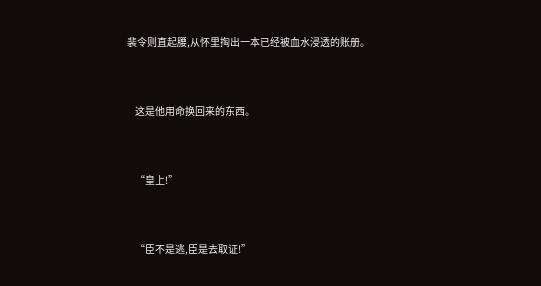裴令则直起腰,从怀里掏出一本已经被血水浸透的账册。


    这是他用命换回来的东西。


    “皇上!”


    “臣不是逃,臣是去取证!”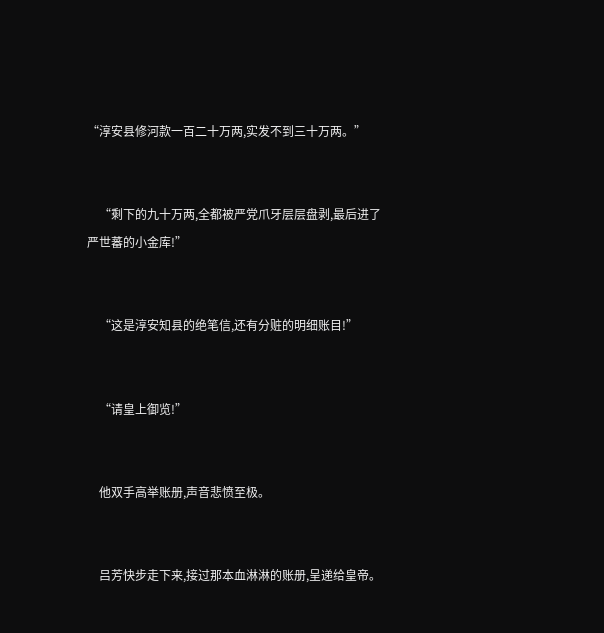“淳安县修河款一百二十万两,实发不到三十万两。”


    “剩下的九十万两,全都被严党爪牙层层盘剥,最后进了严世蕃的小金库!”


    “这是淳安知县的绝笔信,还有分赃的明细账目!”


    “请皇上御览!”


    他双手高举账册,声音悲愤至极。


    吕芳快步走下来,接过那本血淋淋的账册,呈递给皇帝。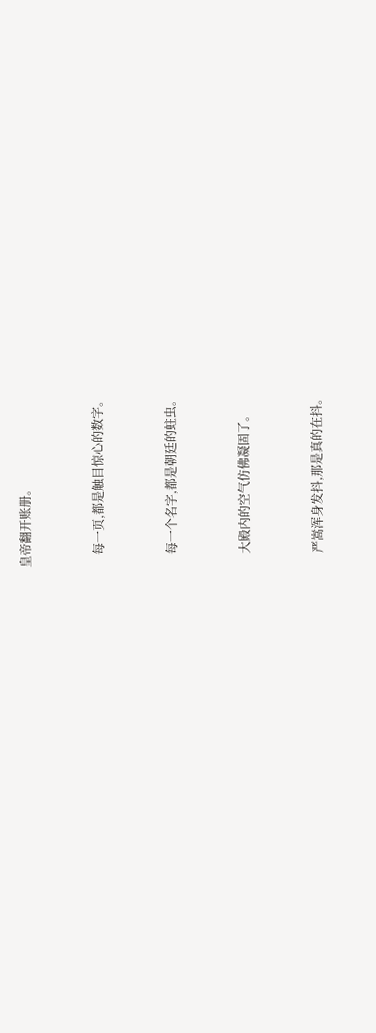皇帝翻开账册。


    每一页,都是触目惊心的数字。


    每一个名字,都是朝廷的蛀虫。


    大殿内的空气仿佛凝固了。


    严嵩浑身发抖,那是真的在抖。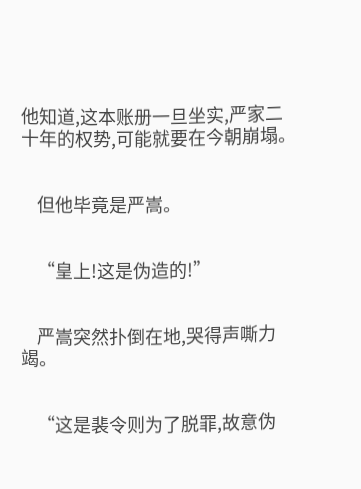他知道,这本账册一旦坐实,严家二十年的权势,可能就要在今朝崩塌。


    但他毕竟是严嵩。


    “皇上!这是伪造的!”


    严嵩突然扑倒在地,哭得声嘶力竭。


    “这是裴令则为了脱罪,故意伪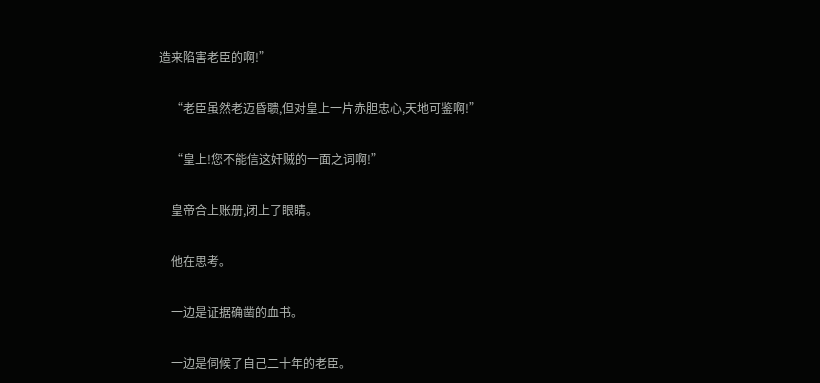造来陷害老臣的啊!”


    “老臣虽然老迈昏聩,但对皇上一片赤胆忠心,天地可鉴啊!”


    “皇上!您不能信这奸贼的一面之词啊!”


    皇帝合上账册,闭上了眼睛。


    他在思考。


    一边是证据确凿的血书。


    一边是伺候了自己二十年的老臣。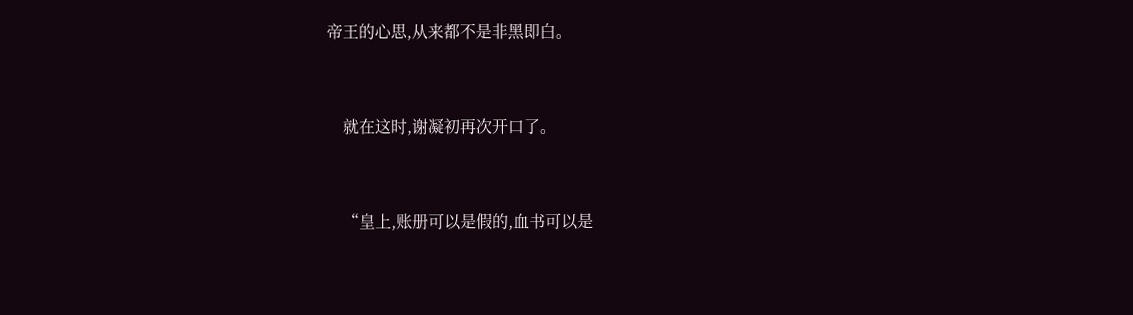帝王的心思,从来都不是非黑即白。


    就在这时,谢凝初再次开口了。


    “皇上,账册可以是假的,血书可以是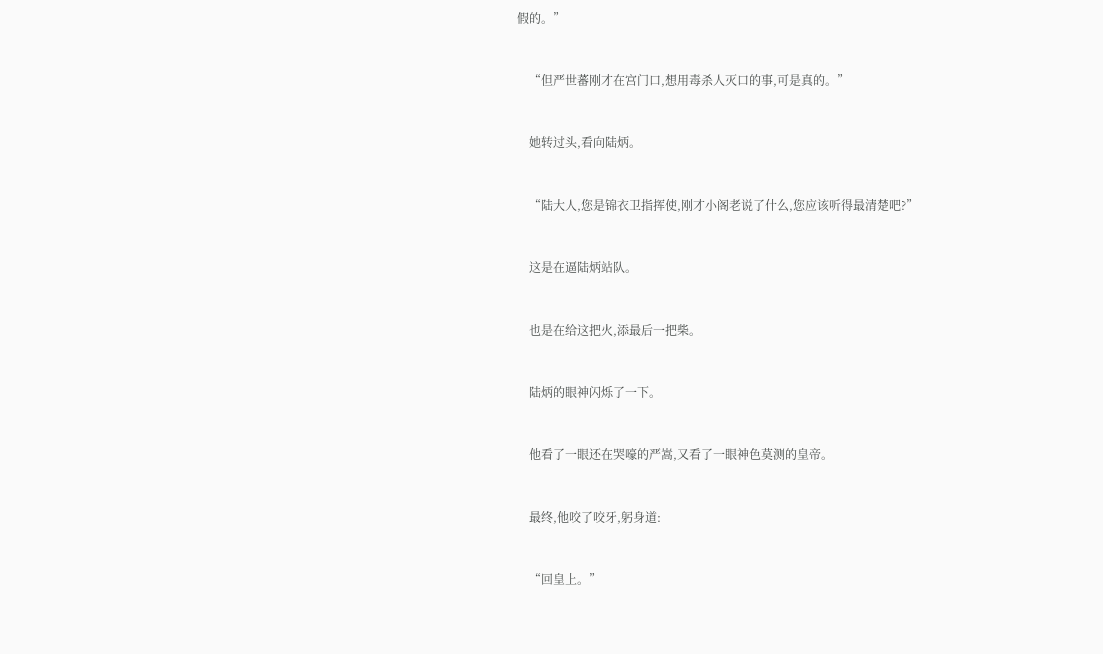假的。”


    “但严世蕃刚才在宫门口,想用毒杀人灭口的事,可是真的。”


    她转过头,看向陆炳。


    “陆大人,您是锦衣卫指挥使,刚才小阁老说了什么,您应该听得最清楚吧?”


    这是在逼陆炳站队。


    也是在给这把火,添最后一把柴。


    陆炳的眼神闪烁了一下。


    他看了一眼还在哭嚎的严嵩,又看了一眼神色莫测的皇帝。


    最终,他咬了咬牙,躬身道:


    “回皇上。”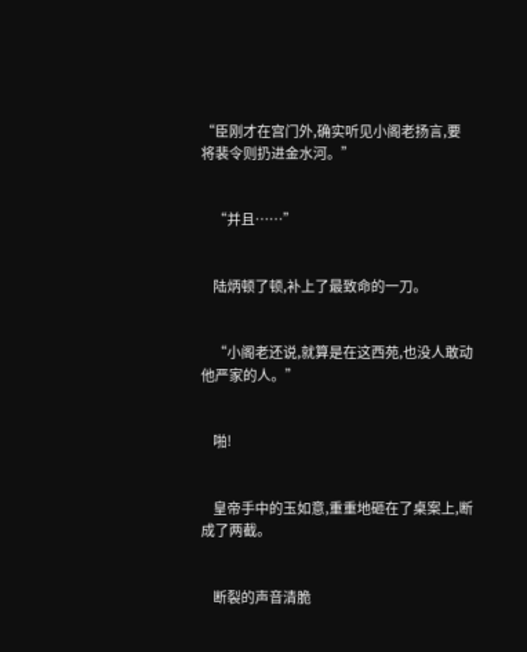“臣刚才在宫门外,确实听见小阁老扬言,要将裴令则扔进金水河。”


    “并且……”


    陆炳顿了顿,补上了最致命的一刀。


    “小阁老还说,就算是在这西苑,也没人敢动他严家的人。”


    啪!


    皇帝手中的玉如意,重重地砸在了桌案上,断成了两截。


    断裂的声音清脆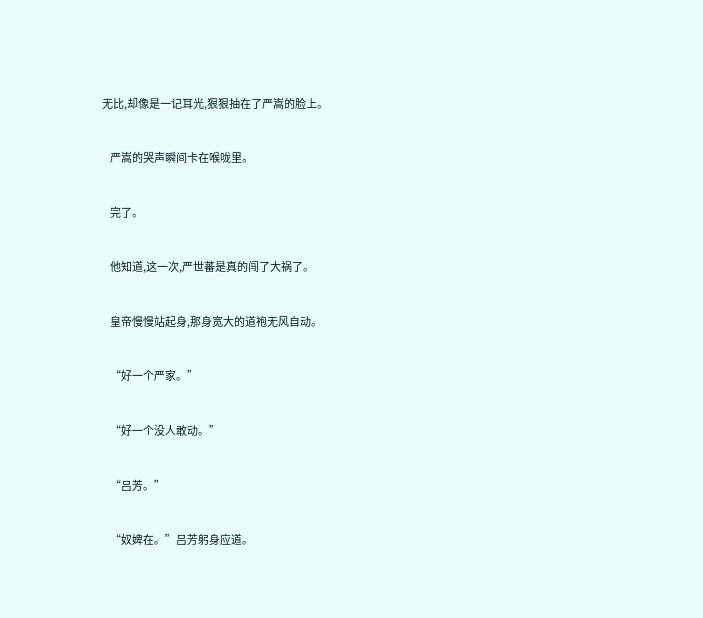无比,却像是一记耳光,狠狠抽在了严嵩的脸上。


    严嵩的哭声瞬间卡在喉咙里。


    完了。


    他知道,这一次,严世蕃是真的闯了大祸了。


    皇帝慢慢站起身,那身宽大的道袍无风自动。


    “好一个严家。”


    “好一个没人敢动。”


    “吕芳。”


    “奴婢在。”吕芳躬身应道。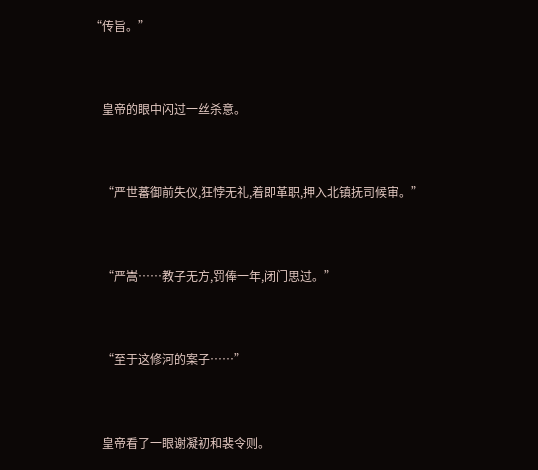“传旨。”


    皇帝的眼中闪过一丝杀意。


    “严世蕃御前失仪,狂悖无礼,着即革职,押入北镇抚司候审。”


    “严嵩……教子无方,罚俸一年,闭门思过。”


    “至于这修河的案子……”


    皇帝看了一眼谢凝初和裴令则。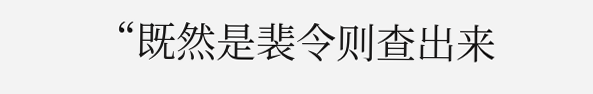“既然是裴令则查出来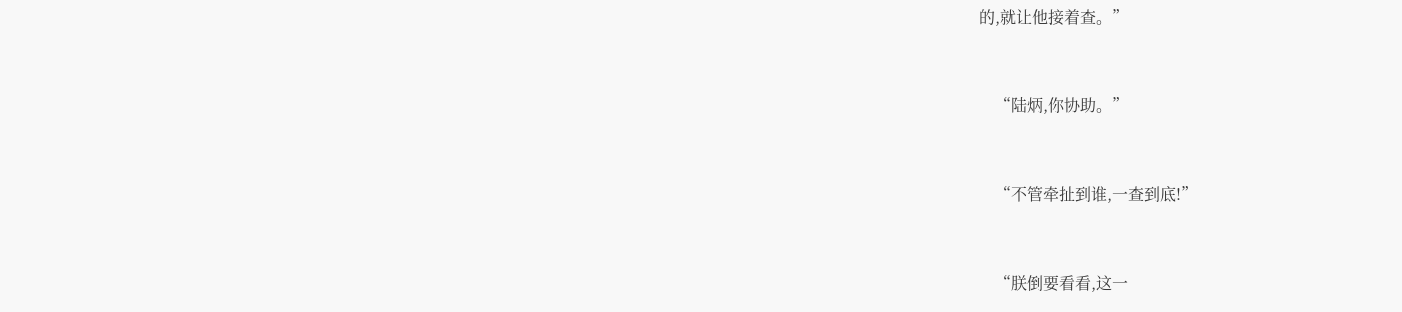的,就让他接着查。”


    “陆炳,你协助。”


    “不管牵扯到谁,一查到底!”


    “朕倒要看看,这一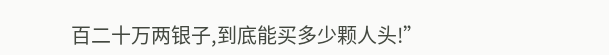百二十万两银子,到底能买多少颗人头!”